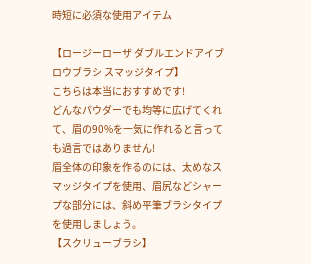時短に必須な使用アイテム

【ロージーローザ ダブルエンドアイブロウブラシ スマッジタイプ】
こちらは本当におすすめです!
どんなパウダーでも均等に広げてくれて、眉の90%を一気に作れると言っても過言ではありません!
眉全体の印象を作るのには、太めなスマッジタイプを使用、眉尻などシャープな部分には、斜め平筆ブラシタイプを使用しましょう。
【スクリューブラシ】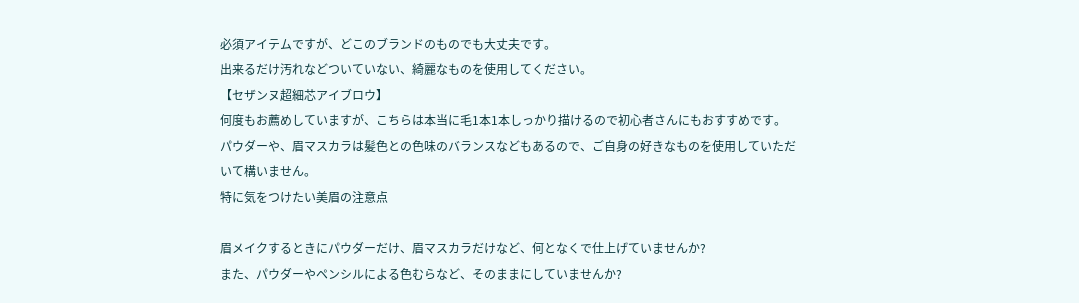必須アイテムですが、どこのブランドのものでも大丈夫です。
出来るだけ汚れなどついていない、綺麗なものを使用してください。
【セザンヌ超細芯アイブロウ】
何度もお薦めしていますが、こちらは本当に毛1本1本しっかり描けるので初心者さんにもおすすめです。
パウダーや、眉マスカラは髪色との色味のバランスなどもあるので、ご自身の好きなものを使用していただいて構いません。
特に気をつけたい美眉の注意点

眉メイクするときにパウダーだけ、眉マスカラだけなど、何となくで仕上げていませんか?
また、パウダーやペンシルによる色むらなど、そのままにしていませんか?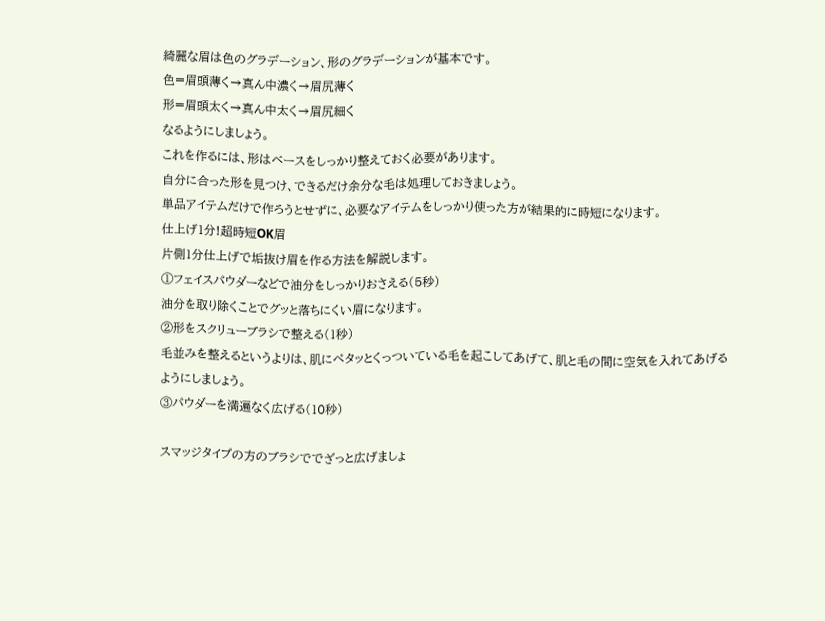綺麗な眉は色のグラデーション、形のグラデーションが基本です。
色=眉頭薄く→真ん中濃く→眉尻薄く
形=眉頭太く→真ん中太く→眉尻細く
なるようにしましょう。
これを作るには、形はベースをしっかり整えておく必要があります。
自分に合った形を見つけ、できるだけ余分な毛は処理しておきましょう。
単品アイテムだけで作ろうとせずに、必要なアイテムをしっかり使った方が結果的に時短になります。
仕上げ1分!超時短OK眉
片側1分仕上げで垢抜け眉を作る方法を解説します。
①フェイスパウダーなどで油分をしっかりおさえる(5秒)
油分を取り除くことでグッと落ちにくい眉になります。
②形をスクリューブラシで整える(1秒)
毛並みを整えるというよりは、肌にペタッとくっついている毛を起こしてあげて、肌と毛の間に空気を入れてあげるようにしましょう。
③パウダーを満遍なく広げる(10秒)

スマッジタイプの方のブラシででざっと広げましょ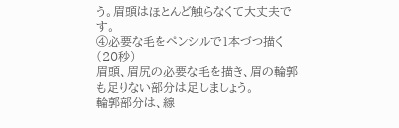う。眉頭はほとんど触らなくて大丈夫です。
④必要な毛をペンシルで1本づつ描く(20秒)
眉頭、眉尻の必要な毛を描き、眉の輪郭も足りない部分は足しましょう。
輪郭部分は、線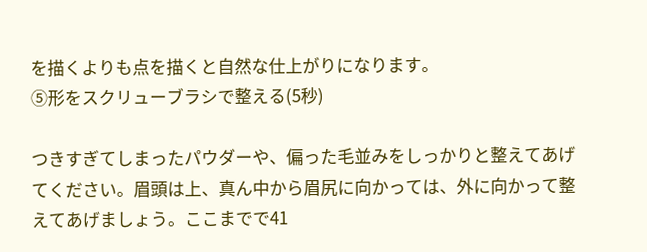を描くよりも点を描くと自然な仕上がりになります。
⑤形をスクリューブラシで整える(5秒)

つきすぎてしまったパウダーや、偏った毛並みをしっかりと整えてあげてください。眉頭は上、真ん中から眉尻に向かっては、外に向かって整えてあげましょう。ここまでで41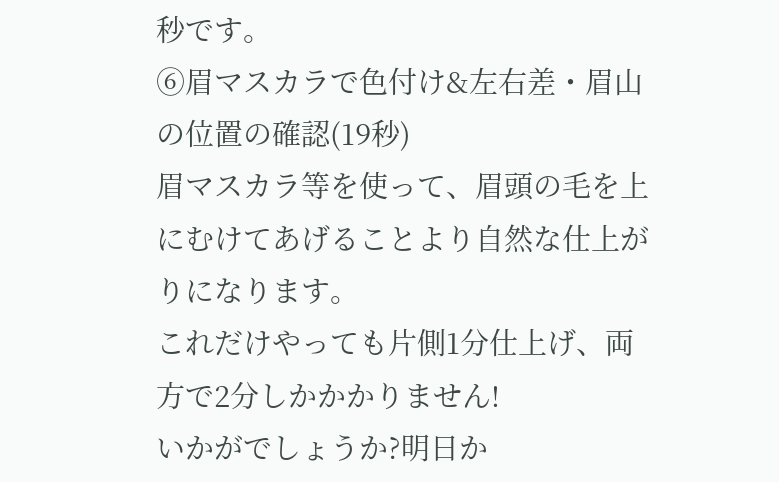秒です。
⑥眉マスカラで色付け&左右差・眉山の位置の確認(19秒)
眉マスカラ等を使って、眉頭の毛を上にむけてあげることより自然な仕上がりになります。
これだけやっても片側1分仕上げ、両方で2分しかかかりません!
いかがでしょうか?明日か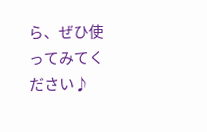ら、ぜひ使ってみてください♪